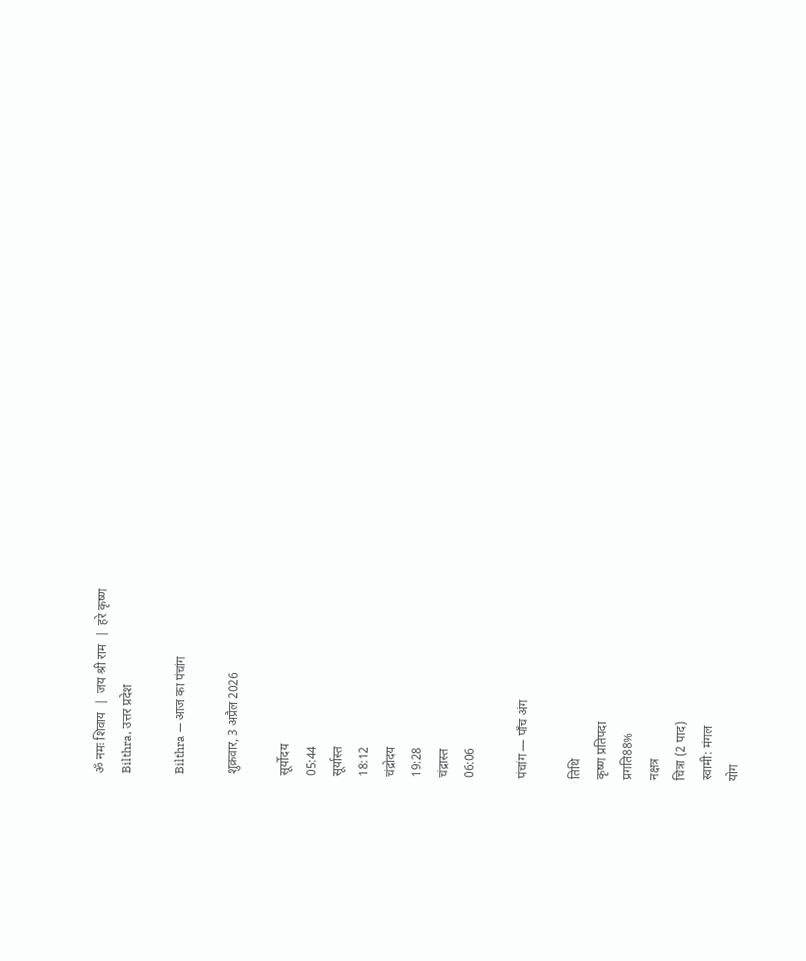ॐ नमः शिवाय  |  जय श्री राम  |  हरे कृष्ण
Bilthra, उत्तर प्रदेश

Bilthra — आज का पंचांग

शुक्रवार, 3 अप्रैल 2026

सूर्योदय
05:44
सूर्यास्त
18:12
चंद्रोदय
19:28
चंद्रास्त
06:06

पंचांग — पाँच अंग

तिथि
कृष्ण प्रतिपदा
प्रगति88%
नक्षत्र
चित्रा (2 पाद)
स्वामी: मंगल
योग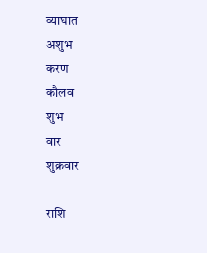व्याघात
अशुभ
करण
कौलव
शुभ
वार
शुक्रवार

राशि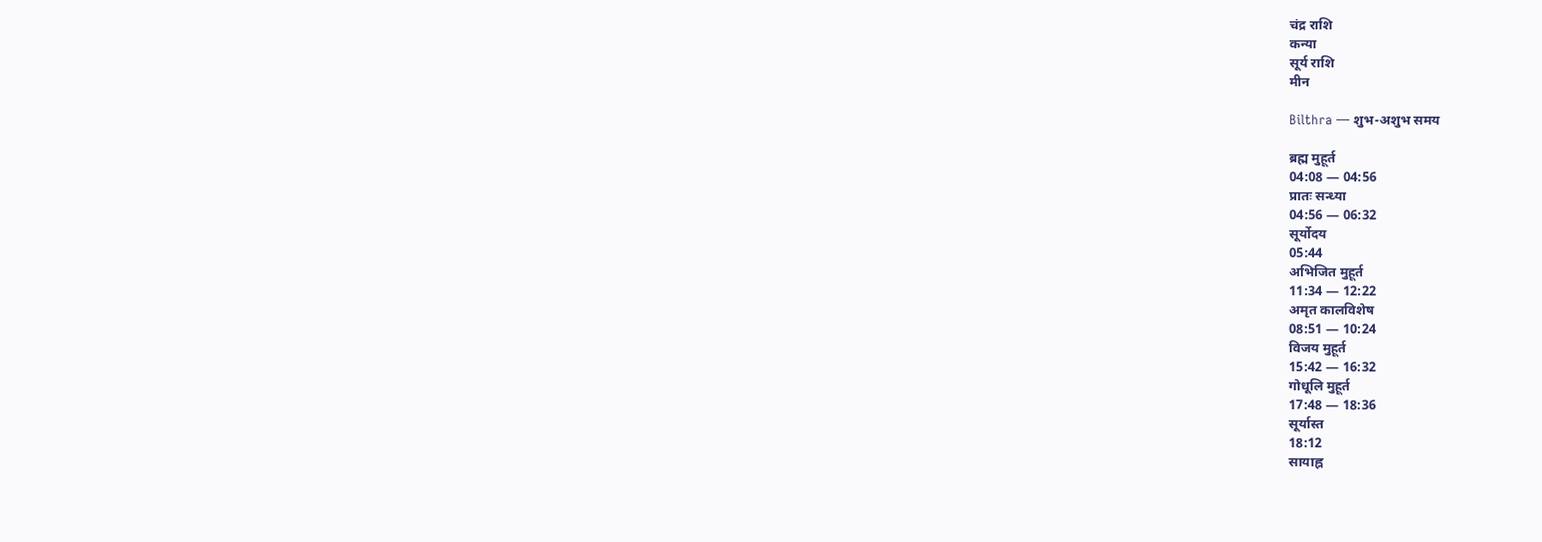चंद्र राशि
कन्या
सूर्य राशि
मीन

Bilthra — शुभ-अशुभ समय

ब्रह्म मुहूर्त
04:08 — 04:56
प्रातः सन्ध्या
04:56 — 06:32
सूर्योदय
05:44
अभिजित मुहूर्त
11:34 — 12:22
अमृत कालविशेष
08:51 — 10:24
विजय मुहूर्त
15:42 — 16:32
गोधूलि मुहूर्त
17:48 — 18:36
सूर्यास्त
18:12
सायाह्न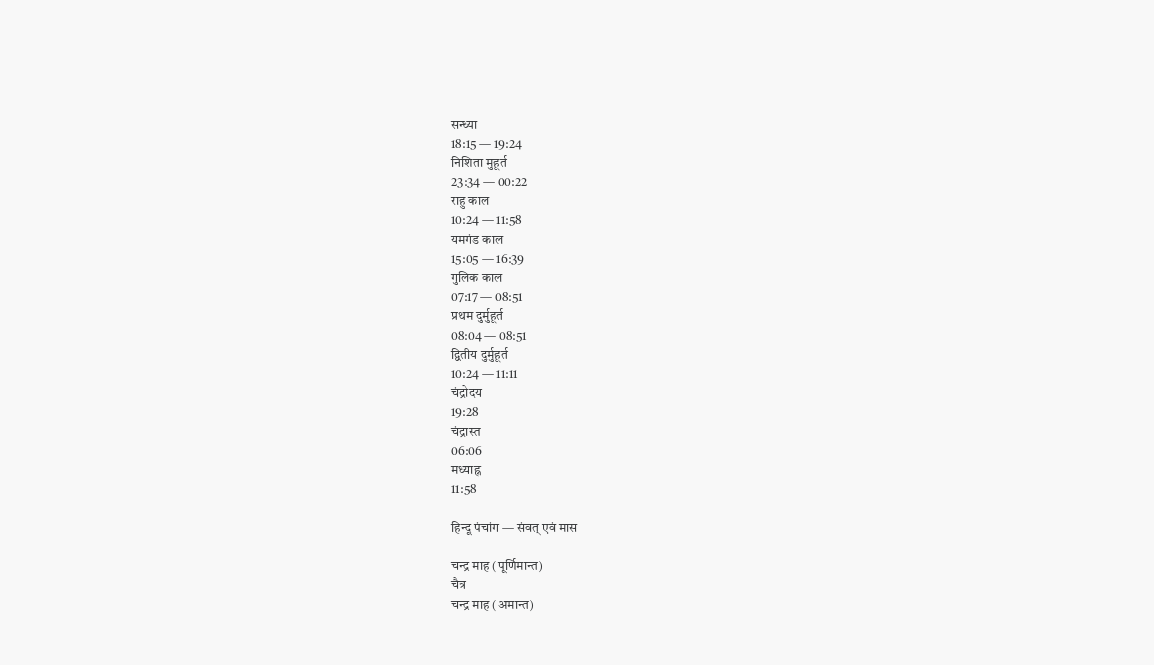सन्ध्या
18:15 — 19:24
निशिता मुहूर्त
23:34 — 00:22
राहु काल
10:24 — 11:58
यमगंड काल
15:05 — 16:39
गुलिक काल
07:17 — 08:51
प्रथम दुर्मुहूर्त
08:04 — 08:51
द्वितीय दुर्मुहूर्त
10:24 — 11:11
चंद्रोदय
19:28
चंद्रास्त
06:06
मध्याह्न
11:58

हिन्दू पंचांग — संवत् एवं मास

चन्द्र माह (पूर्णिमान्त)
चैत्र
चन्द्र माह (अमान्त)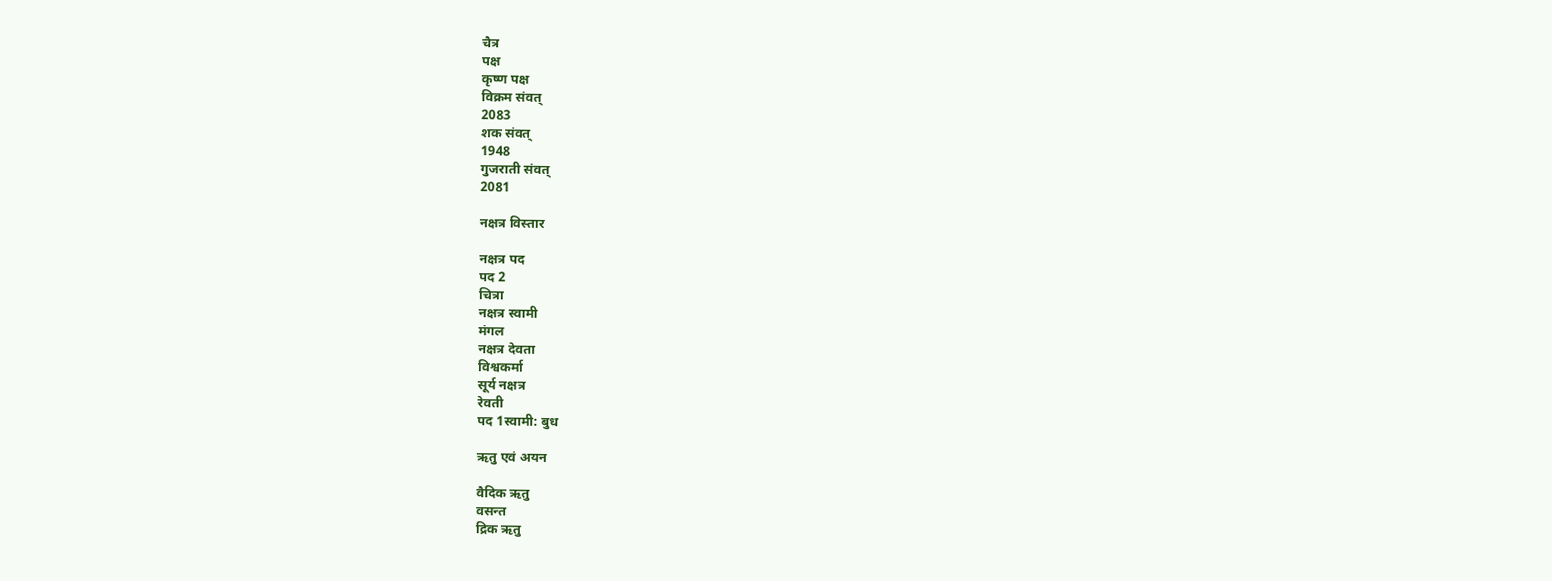चैत्र
पक्ष
कृष्ण पक्ष
विक्रम संवत्
2083
शक संवत्
1948
गुजराती संवत्
2081

नक्षत्र विस्तार

नक्षत्र पद
पद 2
चित्रा
नक्षत्र स्वामी
मंगल
नक्षत्र देवता
विश्वकर्मा
सूर्य नक्षत्र
रेवती
पद 1स्वामी: बुध

ऋतु एवं अयन

वैदिक ऋतु
वसन्त
द्रिक ऋतु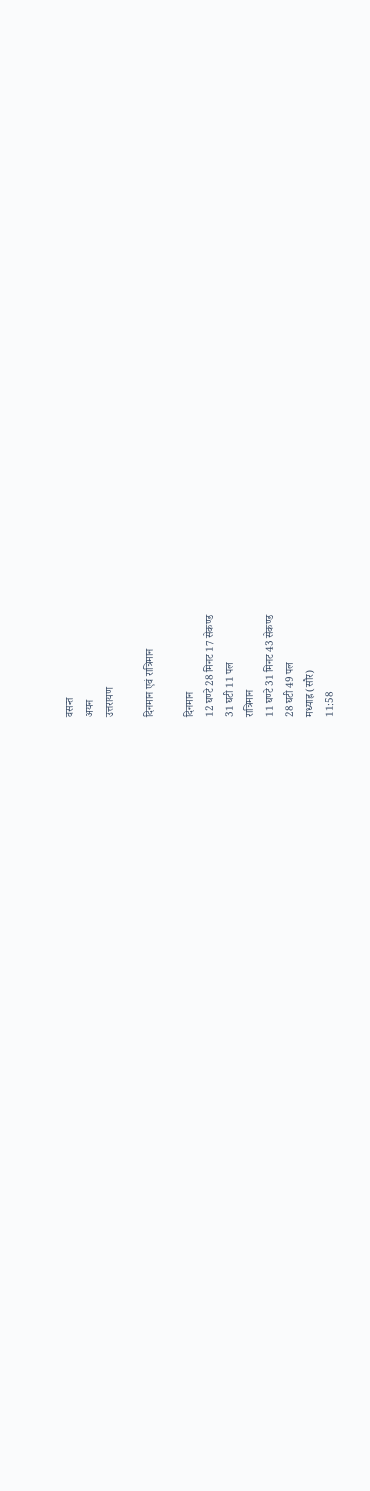वसन्त
अयन
उत्तरायण

दिनमान एवं रात्रिमान

दिनमान
12 घण्टे 28 मिनट 17 सेकण्ड
31 घटी 11 पल
रात्रिमान
11 घण्टे 31 मिनट 43 सेकण्ड
28 घटी 49 पल
मध्याह्न (सौर)
11:58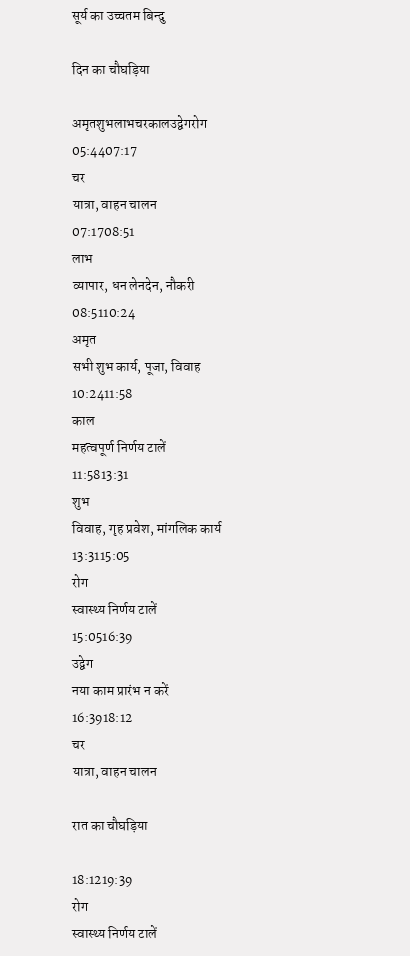सूर्य का उच्चतम बिन्दु

दिन का चौघड़िया

अमृतशुभलाभचरकालउद्वेगरोग
05:4407:17
चर
यात्रा, वाहन चालन
07:1708:51
लाभ
व्यापार, धन लेनदेन, नौकरी
08:5110:24
अमृत
सभी शुभ कार्य, पूजा, विवाह
10:2411:58
काल
महत्वपूर्ण निर्णय टालें
11:5813:31
शुभ
विवाह, गृह प्रवेश, मांगलिक कार्य
13:3115:05
रोग
स्वास्थ्य निर्णय टालें
15:0516:39
उद्वेग
नया काम प्रारंभ न करें
16:3918:12
चर
यात्रा, वाहन चालन

रात का चौघड़िया

18:1219:39
रोग
स्वास्थ्य निर्णय टालें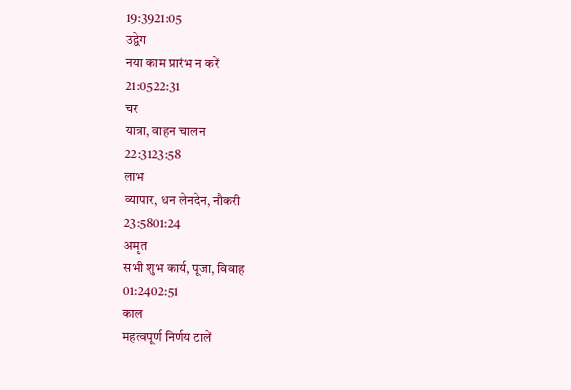19:3921:05
उद्वेग
नया काम प्रारंभ न करें
21:0522:31
चर
यात्रा, वाहन चालन
22:3123:58
लाभ
व्यापार, धन लेनदेन, नौकरी
23:5801:24
अमृत
सभी शुभ कार्य, पूजा, विवाह
01:2402:51
काल
महत्वपूर्ण निर्णय टालें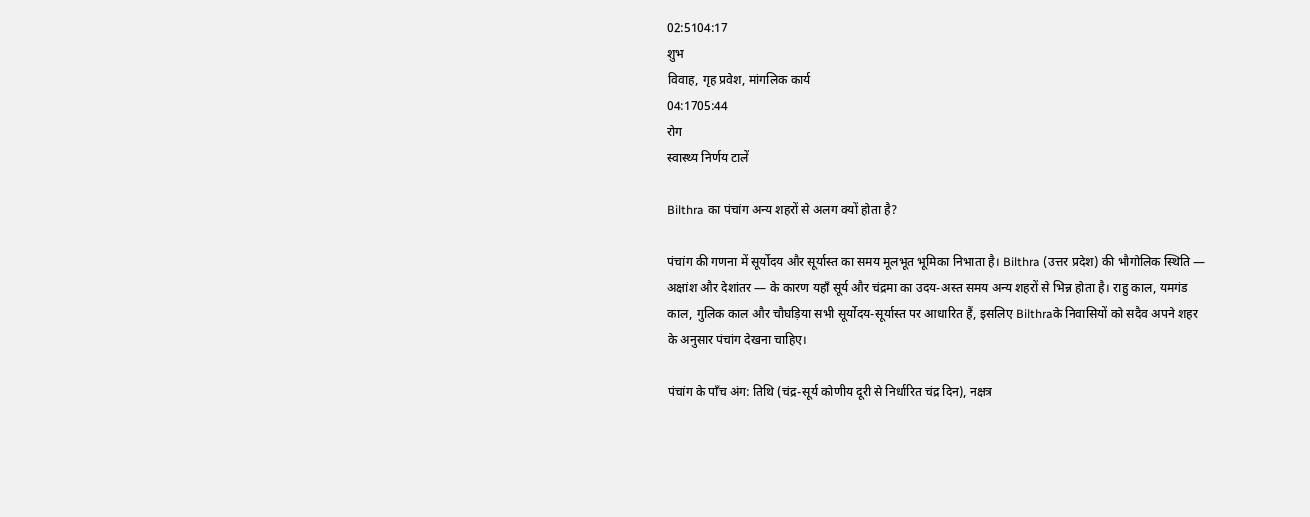02:5104:17
शुभ
विवाह, गृह प्रवेश, मांगलिक कार्य
04:1705:44
रोग
स्वास्थ्य निर्णय टालें

Bilthra का पंचांग अन्य शहरों से अलग क्यों होता है?

पंचांग की गणना में सूर्योदय और सूर्यास्त का समय मूलभूत भूमिका निभाता है। Bilthra (उत्तर प्रदेश) की भौगोलिक स्थिति — अक्षांश और देशांतर — के कारण यहाँ सूर्य और चंद्रमा का उदय-अस्त समय अन्य शहरों से भिन्न होता है। राहु काल, यमगंड काल, गुलिक काल और चौघड़िया सभी सूर्योदय-सूर्यास्त पर आधारित हैं, इसलिए Bilthraके निवासियों को सदैव अपने शहर के अनुसार पंचांग देखना चाहिए।

पंचांग के पाँच अंग: तिथि (चंद्र-सूर्य कोणीय दूरी से निर्धारित चंद्र दिन), नक्षत्र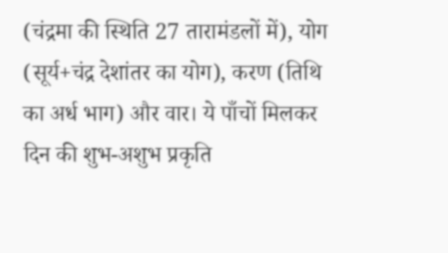(चंद्रमा की स्थिति 27 तारामंडलों में), योग (सूर्य+चंद्र देशांतर का योग), करण (तिथि का अर्ध भाग) और वार। ये पाँचों मिलकर दिन की शुभ-अशुभ प्रकृति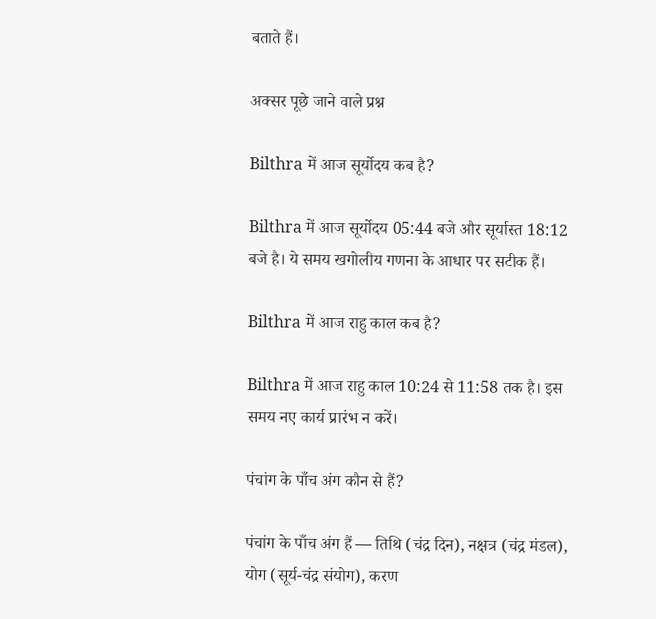बताते हैं।

अक्सर पूछे जाने वाले प्रश्न

Bilthra में आज सूर्योदय कब है?

Bilthra में आज सूर्योदय 05:44 बजे और सूर्यास्त 18:12 बजे है। ये समय खगोलीय गणना के आधार पर सटीक हैं।

Bilthra में आज राहु काल कब है?

Bilthra में आज राहु काल 10:24 से 11:58 तक है। इस समय नए कार्य प्रारंभ न करें।

पंचांग के पाँच अंग कौन से हैं?

पंचांग के पाँच अंग हैं — तिथि (चंद्र दिन), नक्षत्र (चंद्र मंडल), योग (सूर्य-चंद्र संयोग), करण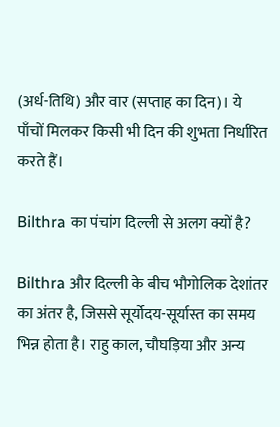(अर्ध-तिथि) और वार (सप्ताह का दिन)। ये पाँचों मिलकर किसी भी दिन की शुभता निर्धारित करते हैं।

Bilthra का पंचांग दिल्ली से अलग क्यों है?

Bilthra और दिल्ली के बीच भौगोलिक देशांतर का अंतर है, जिससे सूर्योदय-सूर्यास्त का समय भिन्न होता है। राहु काल, चौघड़िया और अन्य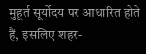मुहूर्त सूर्योदय पर आधारित होते हैं, इसलिए शहर-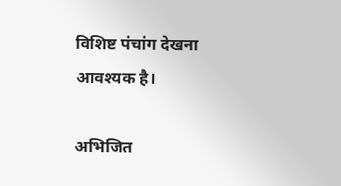विशिष्ट पंचांग देखना आवश्यक है।

अभिजित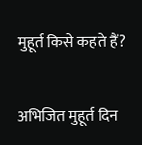मुहूर्त किसे कहते हैं?

अभिजित मुहूर्त दिन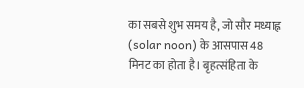का सबसे शुभ समय है, जो सौर मध्याह्न (solar noon) के आसपास 48 मिनट का होता है। बृहत्संहिता के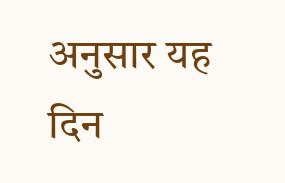अनुसार यह दिन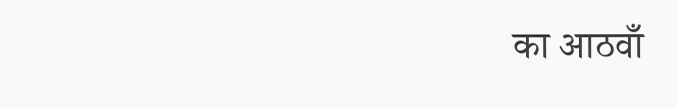का आठवाँ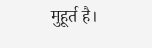मुहूर्त है।